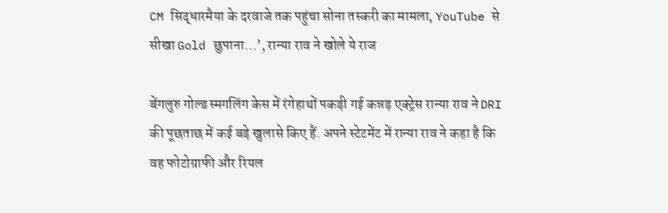CM सिद्धारमैया के दरवाजे तक पहुंचा सोना तस्करी का मामला, YouTube से सीखा Gold छुपाना…’, रान्या राव ने खोले ये राज

बेंगलुरु गोल्ड स्मगलिंग केस में रंगेहाथों पकड़ी गई कन्नड़ एक्ट्रेस रान्या राव ने DRI की पूछताछ में कई बड़े खुलासे किए हैं. अपने स्टेटमेंट में रान्या राव ने कहा है कि वह फोटोग्राफी और रियल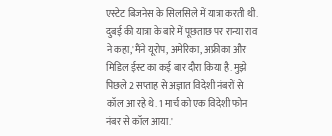एस्टेट बिजनेस के सिलसिले में यात्रा करती थी. दुबई की यात्रा के बारे में पूछताछ पर रान्या राव ने कहा,'मैंने यूरोप, अमेरिका, अफ्रीका और मिडिल ईस्ट का कई बार दौरा किया है. मुझे पिछले 2 सप्ताह से अज्ञात विदेशी नंबरों से कॉल आ रहे थे. 1 मार्च को एक विदेशी फोन नंबर से कॉल आया.'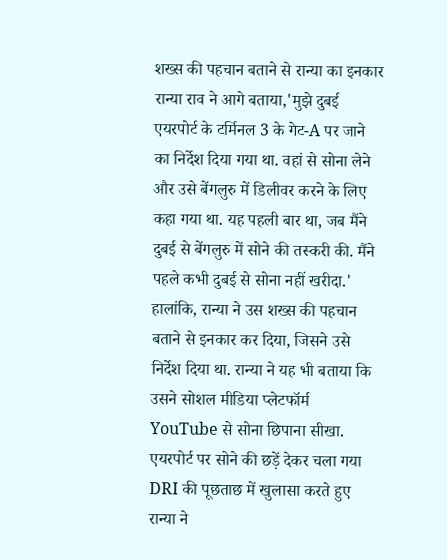शख्स की पहचान बताने से रान्या का इनकार रान्या राव ने आगे बताया,'मुझे दुबई एयरपोर्ट के टर्मिनल 3 के गेट-A पर जाने का निर्देश दिया गया था. वहां से सोना लेने और उसे बेंगलुरु में डिलीवर करने के लिए कहा गया था. यह पहली बार था, जब मैंने दुबई से बेंगलुरु में सोने की तस्करी की. मैंने पहले कभी दुबई से सोना नहीं खरीदा.' हालांकि, रान्या ने उस शख्स की पहचान बताने से इनकार कर दिया, जिसने उसे निर्देश दिया था. रान्या ने यह भी बताया कि उसने सोशल मीडिया प्लेटफॉर्म YouTube से सोना छिपाना सीखा. एयरपोर्ट पर सोने की छड़ें देकर चला गया DRI की पूछताछ में खुलासा करते हुए रान्या ने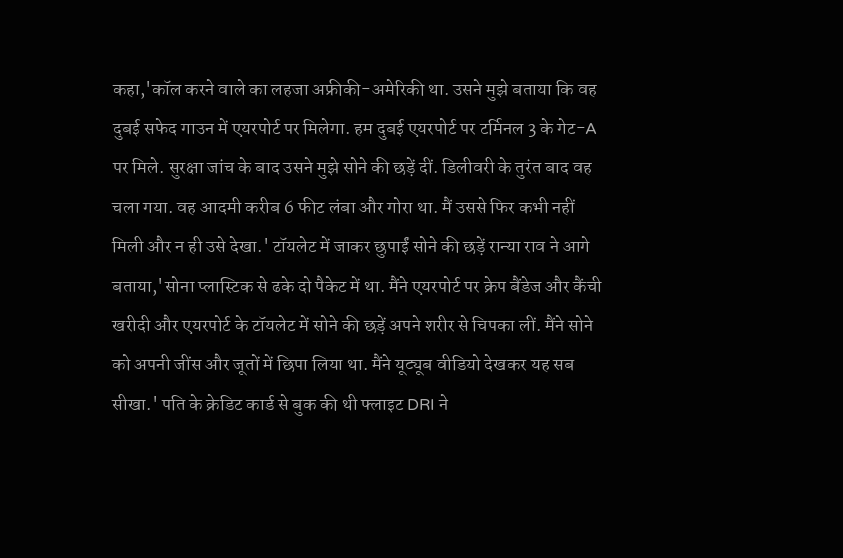कहा,'कॉल करने वाले का लहजा अफ्रीकी-अमेरिकी था. उसने मुझे बताया कि वह दुबई सफेद गाउन में एयरपोर्ट पर मिलेगा. हम दुबई एयरपोर्ट पर टर्मिनल 3 के गेट-A पर मिले. सुरक्षा जांच के बाद उसने मुझे सोने की छड़ें दीं. डिलीवरी के तुरंत बाद वह चला गया. वह आदमी करीब 6 फीट लंबा और गोरा था. मैं उससे फिर कभी नहीं मिली और न ही उसे देखा.' टॉयलेट में जाकर छुपाईं सोने की छड़ें रान्या राव ने आगे बताया,'सोना प्लास्टिक से ढके दो पैकेट में था. मैंने एयरपोर्ट पर क्रेप बैंडेज और कैंची खरीदी और एयरपोर्ट के टॉयलेट में सोने की छड़ें अपने शरीर से चिपका लीं. मैंने सोने को अपनी जींस और जूतों में छिपा लिया था. मैंने यूट्यूब वीडियो देखकर यह सब सीखा.' पति के क्रेडिट कार्ड से बुक की थी फ्लाइट DRI ने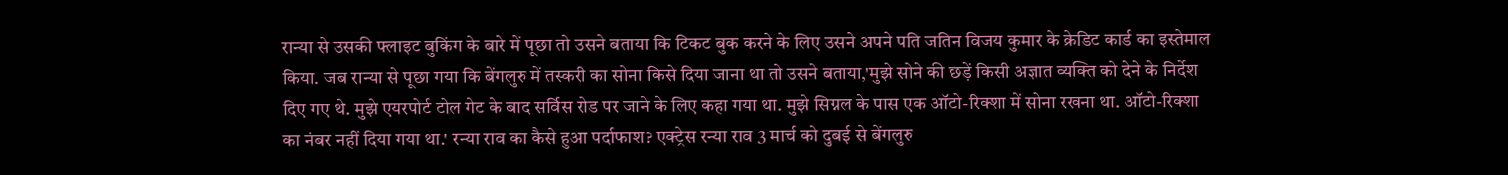रान्या से उसकी फ्लाइट बुकिंग के बारे में पूछा तो उसने बताया कि टिकट बुक करने के लिए उसने अपने पति जतिन विजय कुमार के क्रेडिट कार्ड का इस्तेमाल किया. जब रान्या से पूछा गया कि बेंगलुरु में तस्करी का सोना किसे दिया जाना था तो उसने बताया,'मुझे सोने की छड़ें किसी अज्ञात व्यक्ति को देने के निर्देश दिए गए थे. मुझे एयरपोर्ट टोल गेट के बाद सर्विस रोड पर जाने के लिए कहा गया था. मुझे सिग्नल के पास एक ऑटो-रिक्शा में सोना रखना था. ऑटो-रिक्शा का नंबर नहीं दिया गया था.' रन्या राव का कैसे हुआ पर्दाफाश? एक्ट्रेस रन्या राव 3 मार्च को दुबई से बेंगलुरु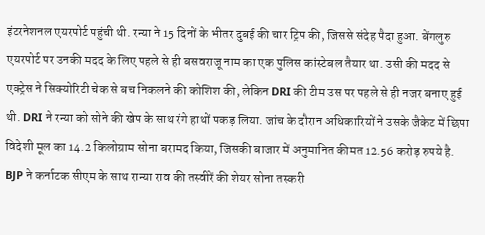इंटरनेशनल एयरपोर्ट पहुंची थी. रन्या ने 15 दिनों के भीतर दुबई की चार ट्रिप की, जिससे संदेह पैदा हुआ. बेंगलुरु एयरपोर्ट पर उनकी मदद के लिए पहले से ही बसवराजू नाम का एक पुलिस कांस्टेबल तैयार था. उसी की मदद से एक्ट्रेस ने सिक्योरिटी चेक से बच निकलने की कोशिश की, लेकिन DRI की टीम उस पर पहले से ही नजर बनाए हुई थी. DRI ने रन्या को सोने की खेप के साथ रंगे हाथों पकड़ लिया. जांच के दौरान अधिकारियों ने उसके जैकेट में छिपा विदेशी मूल का 14.2 किलोग्राम सोना बरामद किया, जिसकी बाजार में अनुमानित कीमत 12.56 करोड़ रुपये है. BJP ने कर्नाटक सीएम के साथ रान्या राव की तस्वीरें की शेयर सोना तस्करी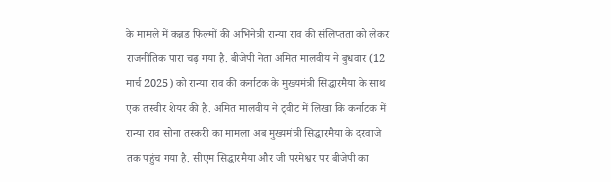के मामले में कन्नड फिल्मों की अभिनेत्री रान्या राव की संलिप्तता को लेकर राजनीतिक पारा चढ़ गया है. बीजेपी नेता अमित मालवीय ने बुधवार (12 मार्च 2025) को रान्या राव की कर्नाटक के मुख्यमंत्री सिद्धारमैया के साथ एक तस्वीर शेयर की है. अमित मालवीय ने ट्वीट में लिखा कि कर्नाटक में रान्या राव सोना तस्करी का मामला अब मुख्यमंत्री सिद्धारमैया के दरवाजे तक पहुंच गया है. सीएम सिद्धारमैया और जी परमेश्वर पर बीजेपी का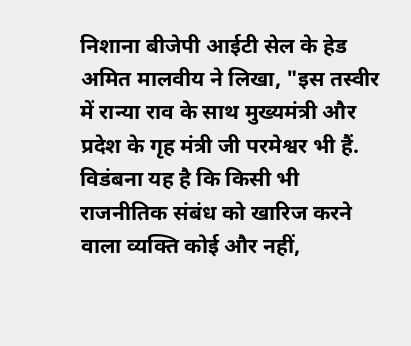निशाना बीजेपी आईटी सेल के हेड अमित मालवीय ने लिखा, "इस तस्वीर में रान्या राव के साथ मुख्यमंत्री और प्रदेश के गृह मंत्री जी परमेश्वर भी हैं. विडंबना यह है कि किसी भी राजनीतिक संबंध को खारिज करने वाला व्यक्ति कोई और नहीं,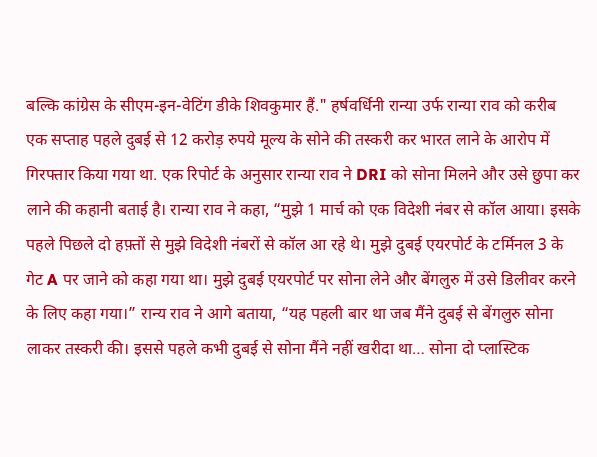बल्कि कांग्रेस के सीएम-इन-वेटिंग डीके शिवकुमार हैं." हर्षवर्धिनी रान्या उर्फ रान्या राव को करीब एक सप्ताह पहले दुबई से 12 करोड़ रुपये मूल्य के सोने की तस्करी कर भारत लाने के आरोप में गिरफ्तार किया गया था. एक रिपोर्ट के अनुसार रान्या राव ने DRI को सोना मिलने और उसे छुपा कर लाने की कहानी बताई है। रान्या राव ने कहा, “मुझे 1 मार्च को एक विदेशी नंबर से कॉल आया। इसके पहले पिछले दो हफ़्तों से मुझे विदेशी नंबरों से कॉल आ रहे थे। मुझे दुबई एयरपोर्ट के टर्मिनल 3 के गेट A पर जाने को कहा गया था। मुझे दुबई एयरपोर्ट पर सोना लेने और बेंगलुरु में उसे डिलीवर करने के लिए कहा गया।” रान्य राव ने आगे बताया, “यह पहली बार था जब मैंने दुबई से बेंगलुरु सोना लाकर तस्करी की। इससे पहले कभी दुबई से सोना मैंने नहीं खरीदा था… सोना दो प्लास्टिक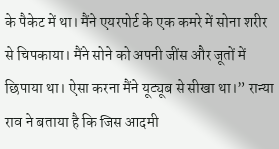के पैकेट में था। मैंने एयरपोर्ट के एक कमरे में सोना शरीर से चिपकाया। मैंने सोने को अपनी जींस और जूतों में छिपाया था। ऐसा करना मैंने यूट्यूब से सीखा था।” रान्या राव ने बताया है कि जिस आदमी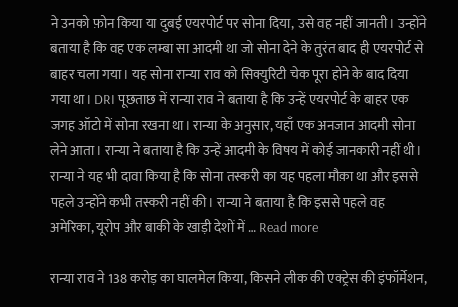ने उनको फ़ोन किया या दुबई एयरपोर्ट पर सोना दिया, उसे वह नहीं जानती। उन्होंने बताया है कि वह एक लम्बा सा आदमी था जो सोना देने के तुरंत बाद ही एयरपोर्ट से बाहर चला गया। यह सोना रान्या राव को सिक्युरिटी चेक पूरा होने के बाद दिया गया था। DRI पूछताछ में रान्या राव ने बताया है कि उन्हें एयरपोर्ट के बाहर एक जगह ऑटो में सोना रखना था। रान्या के अनुसार, यहाँ एक अनजान आदमी सोना लेने आता। रान्या ने बताया है कि उन्हें आदमी के विषय में कोई जानकारी नहीं थी। रान्या ने यह भी दावा किया है कि सोना तस्करी का यह पहला मौक़ा था और इससे पहले उन्होंने कभी तस्करी नहीं की। रान्या ने बताया है कि इससे पहले वह अमेरिका, यूरोप और बाकी के खाड़ी देशों में … Read more

रान्या राव ने 138 करोड़ का घालमेल किया, किसने लीक की एक्ट्रेस की इंफॉर्मेशन,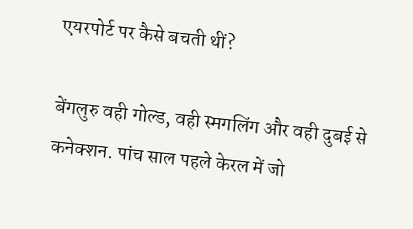एयरपोर्ट पर कैसे बचती थीं?

बेंगलुरु वही गोल्ड, वही स्मगलिंग और वही दुबई से कनेक्शन. पांच साल पहले केरल में जो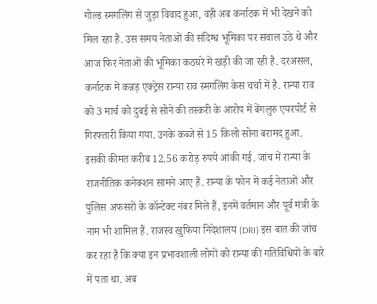गोल्ड स्मगलिंग से जुड़ा विवाद हुआ, वही अब कर्नाटक में भी देखने को मिल रहा है. उस समय नेताओं की संदिग्ध भूमिका पर सवाल उठे थे और आज फिर नेताओं की भूमिका कठघरे में खड़ी की जा रही है. दरअसल, कर्नाटक में कन्नड़ एक्ट्रेस रान्या राव स्मगलिंग केस चर्चा में है. रान्या राव को 3 मार्च को दुबई से सोने की तस्करी के आरोप में बेंगलुरु एयरपोर्ट से गिरफ्तारी किया गया. उनके कब्जे से 15 किलो सोना बरामद हुआ. इसकी कीमत करीब 12.56 करोड़ रुपये आंकी गई. जांच में रान्या के राजनीतिक कनेक्शन सामने आए हैं. रान्या के फोन में कई नेताओं और पुलिस अफसरों के कॉन्टेक्ट नंबर मिले हैं, इनमें वर्तमान और पूर्व मंत्री के नाम भी शामिल हैं. राजस्व खुफिया निदेशालय (DRI) इस बात की जांच कर रहा है कि क्या इन प्रभावशाली लोगों को रान्या की गतिविधियों के बारे में पता था. अब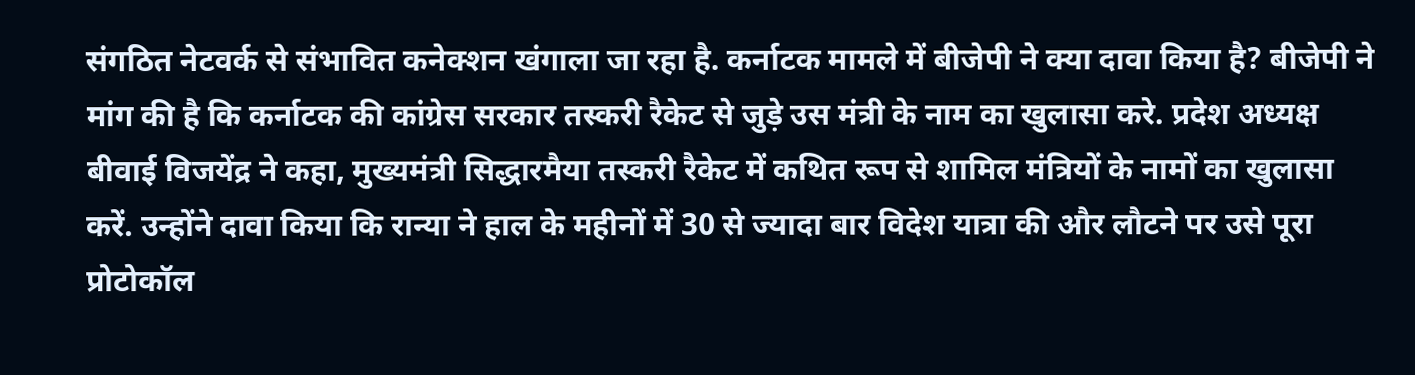संगठित नेटवर्क से संभावित कनेक्शन खंगाला जा रहा है. कर्नाटक मामले में बीजेपी ने क्या दावा किया है? बीजेपी ने मांग की है कि कर्नाटक की कांग्रेस सरकार तस्करी रैकेट से जुड़े उस मंत्री के नाम का खुलासा करे. प्रदेश अध्यक्ष बीवाई विजयेंद्र ने कहा, मुख्यमंत्री सिद्धारमैया तस्करी रैकेट में कथित रूप से शामिल मंत्रियों के नामों का खुलासा करें. उन्होंने दावा किया कि रान्या ने हाल के महीनों में 30 से ज्यादा बार विदेश यात्रा की और लौटने पर उसे पूरा प्रोटोकॉल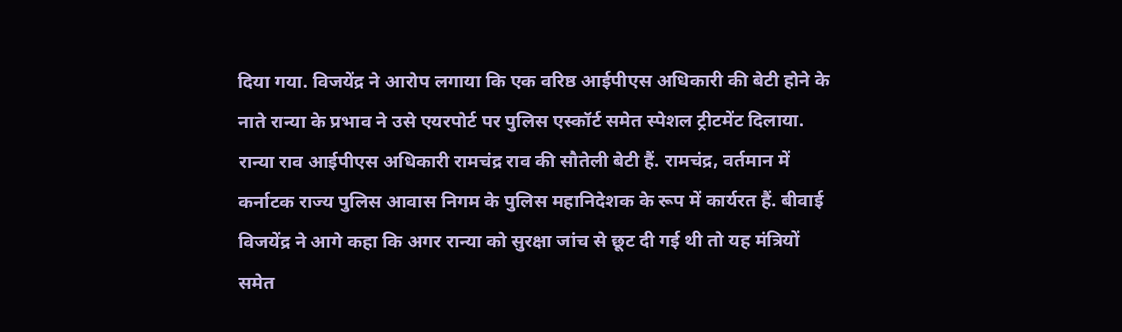दिया गया. विजयेंद्र ने आरोप लगाया कि एक वरिष्ठ आईपीएस अधिकारी की बेटी होने के नाते रान्या के प्रभाव ने उसे एयरपोर्ट पर पुलिस एस्कॉर्ट समेत स्पेशल ट्रीटमेंट दिलाया. रान्या राव आईपीएस अधिकारी रामचंद्र राव की सौतेली बेटी हैं. रामचंद्र, वर्तमान में कर्नाटक राज्य पुलिस आवास निगम के पुलिस महानिदेशक के रूप में कार्यरत हैं. बीवाई विजयेंद्र ने आगे कहा कि अगर रान्या को सुरक्षा जांच से छूट दी गई थी तो यह मंत्रियों समेत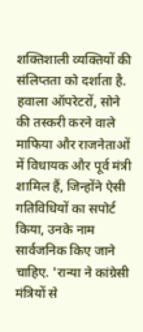शक्तिशाली व्यक्तियों की संलिप्तता को दर्शाता है. हवाला ऑपरेटरों, सोने की तस्करी करने वाले माफिया और राजनेताओं में विधायक और पूर्व मंत्री शामिल हैं, जिन्होंने ऐसी गतिविधियों का सपोर्ट किया, उनके नाम सार्वजनिक किए जाने चाहिए. 'रान्या ने कांग्रेसी मंत्रियों से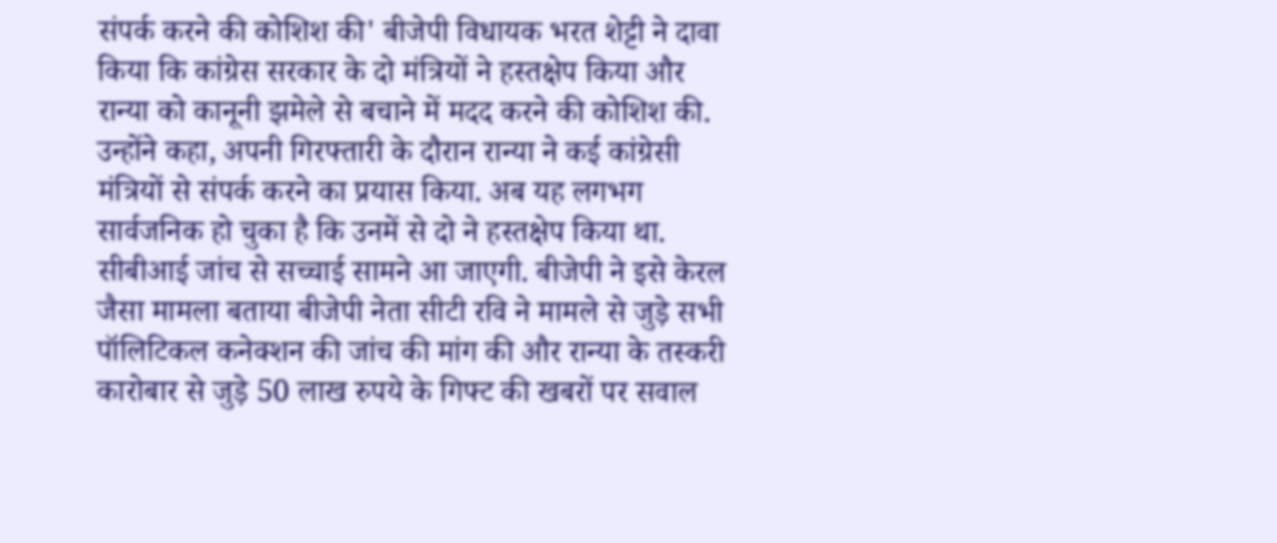संपर्क करने की कोशिश की' बीजेपी विधायक भरत शेट्टी ने दावा किया कि कांग्रेस सरकार के दो मंत्रियों ने हस्तक्षेप किया और रान्या को कानूनी झमेले से बचाने में मदद करने की कोशिश की. उन्होंने कहा, अपनी गिरफ्तारी के दौरान रान्या ने कई कांग्रेसी मंत्रियों से संपर्क करने का प्रयास किया. अब यह लगभग सार्वजनिक हो चुका है कि उनमें से दो ने हस्तक्षेप किया था. सीबीआई जांच से सच्चाई सामने आ जाएगी. बीजेपी ने इसे केरल जैसा मामला बताया बीजेपी नेता सीटी रवि ने मामले से जुड़े सभी पॉलिटिकल कनेक्शन की जांच की मांग की और रान्या के तस्करी कारोबार से जुड़े 50 लाख रुपये के गिफ्ट की खबरों पर सवाल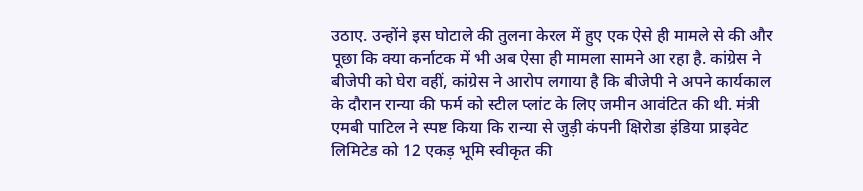उठाए. उन्होंने इस घोटाले की तुलना केरल में हुए एक ऐसे ही मामले से की और पूछा कि क्या कर्नाटक में भी अब ऐसा ही मामला सामने आ रहा है. कांग्रेस ने बीजेपी को घेरा वहीं, कांग्रेस ने आरोप लगाया है कि बीजेपी ने अपने कार्यकाल के दौरान रान्या की फर्म को स्टील प्लांट के लिए जमीन आवंटित की थी. मंत्री एमबी पाटिल ने स्पष्ट किया कि रान्या से जुड़ी कंपनी क्षिरोडा इंडिया प्राइवेट लिमिटेड को 12 एकड़ भूमि स्वीकृत की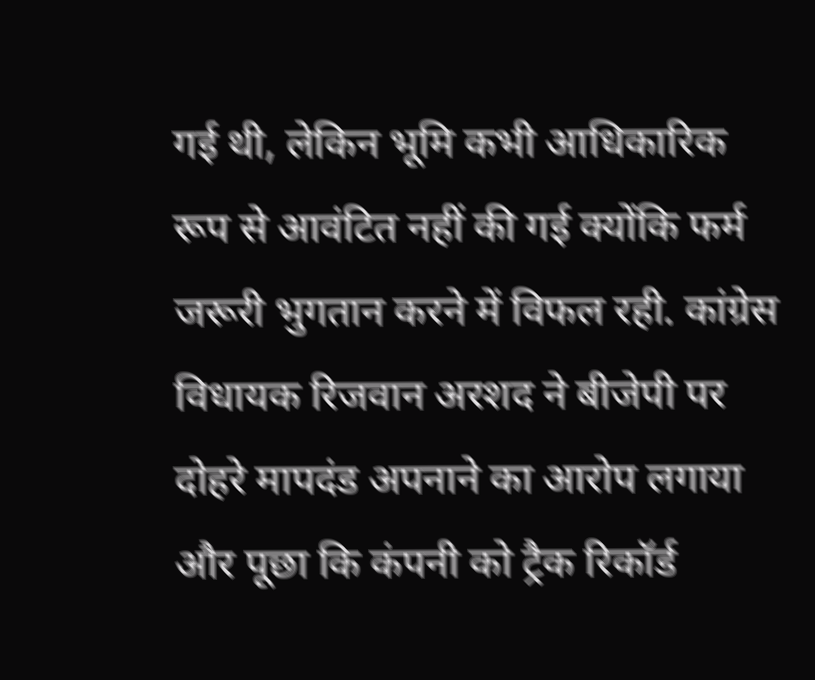गई थी, लेकिन भूमि कभी आधिकारिक रूप से आवंटित नहीं की गई क्योंकि फर्म जरूरी भुगतान करने में विफल रही. कांग्रेस विधायक रिजवान अरशद ने बीजेपी पर दोहरे मापदंड अपनाने का आरोप लगाया और पूछा कि कंपनी को ट्रैक रिकॉर्ड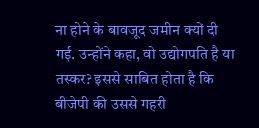ना होने के बावजूद जमीन क्यों दी गई. उन्होंने कहा, वो उद्योगपति है या तस्कर? इससे साबित होता है कि बीजेपी की उससे गहरी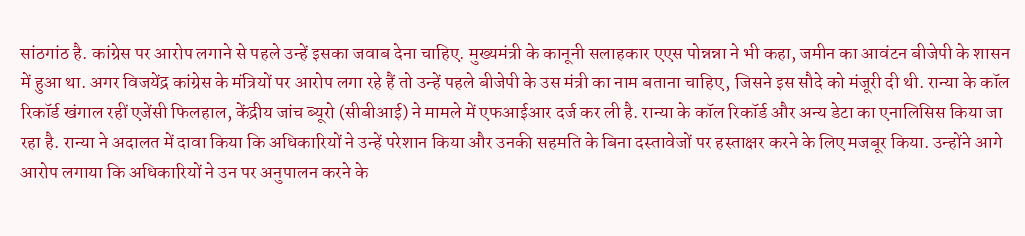सांठगांठ है. कांग्रेस पर आरोप लगाने से पहले उन्हें इसका जवाब देना चाहिए. मुख्यमंत्री के कानूनी सलाहकार एएस पोन्नन्ना ने भी कहा, जमीन का आवंटन बीजेपी के शासन में हुआ था. अगर विजयेंद्र कांग्रेस के मंत्रियों पर आरोप लगा रहे हैं तो उन्हें पहले बीजेपी के उस मंत्री का नाम बताना चाहिए, जिसने इस सौदे को मंजूरी दी थी. रान्या के कॉल रिकॉर्ड खंगाल रहीं एजेंसी फिलहाल, केंद्रीय जांच ब्यूरो (सीबीआई) ने मामले में एफआईआर दर्ज कर ली है. रान्या के कॉल रिकॉर्ड और अन्य डेटा का एनालिसिस किया जा रहा है. रान्या ने अदालत में दावा किया कि अधिकारियों ने उन्हें परेशान किया और उनकी सहमति के बिना दस्तावेजों पर हस्ताक्षर करने के लिए मजबूर किया. उन्होंने आगे आरोप लगाया कि अधिकारियों ने उन पर अनुपालन करने के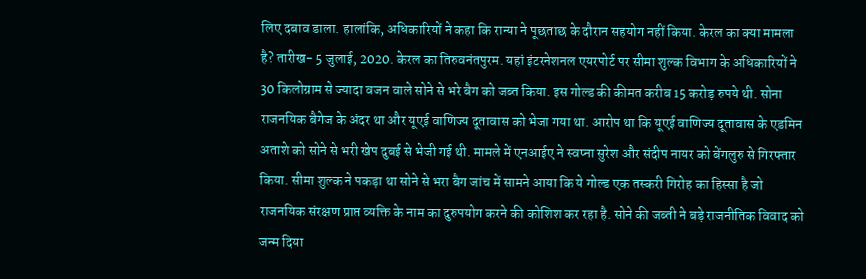लिए दबाव डाला. हालांकि, अधिकारियों ने कहा कि रान्या ने पूछताछ के दौरान सहयोग नहीं किया. केरल का क्या मामला है? तारीख- 5 जुलाई, 2020. केरल का तिरुवनंतपुरम. यहां इंटरनेशनल एयरपोर्ट पर सीमा शुल्क विभाग के अधिकारियों ने 30 किलोग्राम से ज्यादा वजन वाले सोने से भरे बैग को जब्त किया. इस गोल्ड की कीमत करीब 15 करोड़ रुपये थी. सोना राजनयिक बैगेज के अंदर था और यूएई वाणिज्य दूतावास को भेजा गया था. आरोप था कि यूएई वाणिज्य दूतावास के एडमिन अताशे को सोने से भरी खेप दुबई से भेजी गई थी. मामले में एनआईए ने स्वप्ना सुरेश और संदीप नायर को बेंगलुरु से गिरफ्तार किया. सीमा शुल्क ने पकड़ा था सोने से भरा बैग जांच में सामने आया कि ये गोल्ड एक तस्करी गिरोह का हिस्सा है जो राजनयिक संरक्षण प्राप्त व्यक्ति के नाम का दुरुपयोग करने की कोशिश कर रहा है. सोने की जब्ती ने बड़े राजनीतिक विवाद को जन्म दिया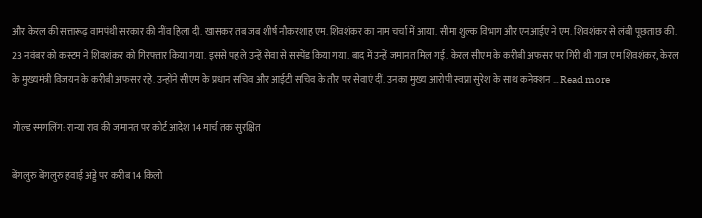और केरल की सत्तारूढ़ वामपंथी सरकार की नींव हिला दी. खासकर तब जब शीर्ष नौकरशाह एम. शिवशंकर का नाम चर्चा में आया. सीमा शुल्क विभाग और एनआईए ने एम. शिवशंकर से लंबी पूछताछ की. 23 नवंबर को कस्टम ने शिवशंकर को गिरफ्तार किया गया. इससे पहले उन्हें सेवा से सस्पेंड किया गया. बाद में उन्हें जमानत मिल गई. केरल सीएम के करीबी अफसर पर गिरी थी गाज एम शिवशंकर, केरल के मुख्यमंत्री विजयन के करीबी अफसर रहे. उन्होंने सीएम के प्रधान सचिव और आईटी सचिव के तौर पर सेवाएं दीं. उनका मुख्य आरोपी स्वप्ना सुरेश के साथ कनेक्शन … Read more

गोल्ड स्मगलिंग: रान्या राव की जमानत पर कोर्ट आदेश 14 मार्च तक सुरक्षित

बेंगलुरु बेंगलुरु हवाई अड्डे पर करीब 14 किलो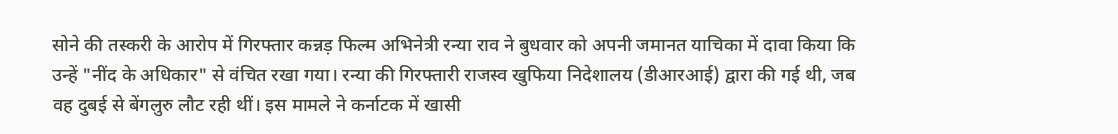सोने की तस्करी के आरोप में गिरफ्तार कन्नड़ फिल्म अभिनेत्री रन्या राव ने बुधवार को अपनी जमानत याचिका में दावा किया कि उन्हें "नींद के अधिकार" से वंचित रखा गया। रन्या की गिरफ्तारी राजस्व खुफिया निदेशालय (डीआरआई) द्वारा की गई थी, जब वह दुबई से बेंगलुरु लौट रही थीं। इस मामले ने कर्नाटक में खासी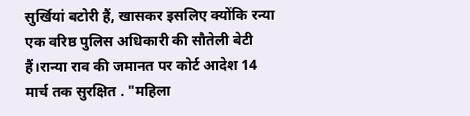सुर्खियां बटोरी हैं, खासकर इसलिए क्योंकि रन्या एक वरिष्ठ पुलिस अधिकारी की सौतेली बेटी हैं।रान्या राव की जमानत पर कोर्ट आदेश 14 मार्च तक सुरक्षित . "महिला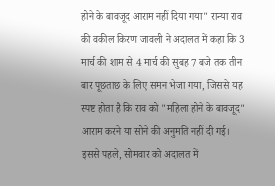होने के बावजूद आराम नहीं दिया गया" रान्या राव की वकील किरण जावली ने अदालत में कहा कि 3 मार्च की शाम से 4 मार्च की सुबह 7 बजे तक तीन बार पूछताछ के लिए समन भेजा गया, जिससे यह स्पष्ट होता है कि राव को "महिला होने के बावजूद" आराम करने या सोने की अनुमति नहीं दी गई। इससे पहले, सोमवार को अदालत में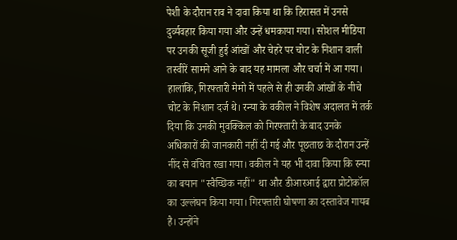पेशी के दौरान राव ने दावा किया था कि हिरासत में उनसे दुर्व्यवहार किया गया और उन्हें धमकाया गया। सोशल मीडिया पर उनकी सूजी हुई आंखों और चेहरे पर चोट के निशान वाली तस्वीरें सामने आने के बाद यह मामला और चर्चा में आ गया। हालांकि, गिरफ्तारी मेमो में पहले से ही उनकी आंखों के नीचे चोट के निशान दर्ज थे। रन्या के वकील ने विशेष अदालत में तर्क दिया कि उनकी मुवक्किल को गिरफ्तारी के बाद उनके अधिकारों की जानकारी नहीं दी गई और पूछताछ के दौरान उन्हें नींद से वंचित रखा गया। वकील ने यह भी दावा किया कि रन्या का बयान "स्वैच्छिक नहीं" था और डीआरआई द्वारा प्रोटोकॉल का उल्लंघन किया गया। गिरफ्तारी घोषणा का दस्तावेज गायब है। उन्होंने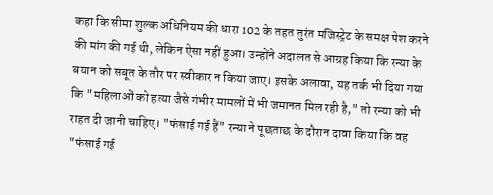कहा कि सीमा शुल्क अधिनियम की धारा 102 के तहत तुरंत मजिस्ट्रेट के समक्ष पेश करने की मांग की गई थी, लेकिन ऐसा नहीं हुआ। उन्होंने अदालत से आग्रह किया कि रन्या के बयान को सबूत के तौर पर स्वीकार न किया जाए। इसके अलावा, यह तर्क भी दिया गया कि "महिलाओं को हत्या जैसे गंभीर मामलों में भी जमानत मिल रही है," तो रन्या को भी राहत दी जानी चाहिए। "फंसाई गई हैं" रन्या ने पूछताछ के दौरान दावा किया कि वह "फंसाई गई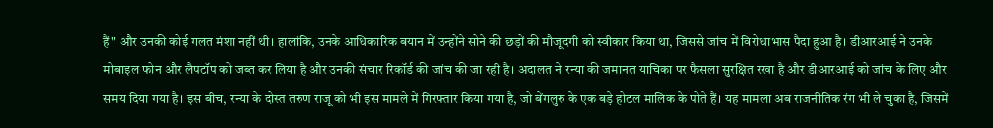हैं" और उनकी कोई गलत मंशा नहीं थी। हालांकि, उनके आधिकारिक बयान में उन्होंने सोने की छड़ों की मौजूदगी को स्वीकार किया था, जिससे जांच में विरोधाभास पैदा हुआ है। डीआरआई ने उनके मोबाइल फोन और लैपटॉप को जब्त कर लिया है और उनकी संचार रिकॉर्ड की जांच की जा रही है। अदालत ने रन्या की जमानत याचिका पर फैसला सुरक्षित रखा है और डीआरआई को जांच के लिए और समय दिया गया है। इस बीच, रन्या के दोस्त तरुण राजू को भी इस मामले में गिरफ्तार किया गया है, जो बेंगलुरु के एक बड़े होटल मालिक के पोते हैं। यह मामला अब राजनीतिक रंग भी ले चुका है, जिसमें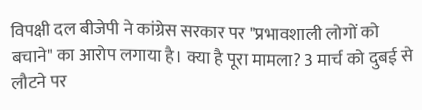विपक्षी दल बीजेपी ने कांग्रेस सरकार पर "प्रभावशाली लोगों को बचाने" का आरोप लगाया है। क्या है पूरा मामला? 3 मार्च को दुबई से लौटने पर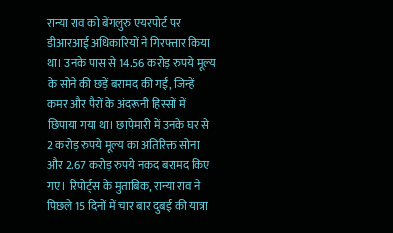रान्या राव को बेंगलुरु एयरपोर्ट पर डीआरआई अधिकारियों ने गिरफ्तार किया था। उनके पास से 14.56 करोड़ रुपये मूल्य के सोने की छड़ें बरामद की गईं, जिन्हें कमर और पैरों के अंदरूनी हिस्सों में छिपाया गया था। छापेमारी में उनके घर से 2 करोड़ रुपये मूल्य का अतिरिक्त सोना और 2.67 करोड़ रुपये नकद बरामद किए गए। रिपोर्ट्स के मुताबिक, रान्या राव ने पिछले 15 दिनों में चार बार दुबई की यात्रा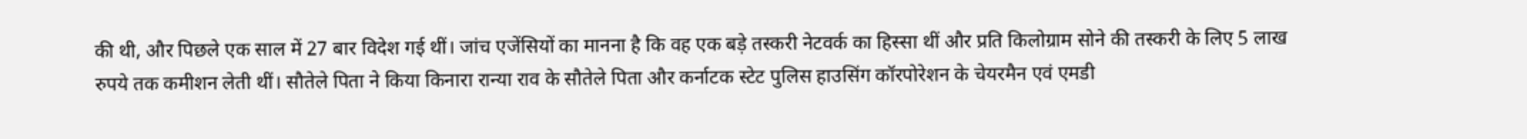की थी, और पिछले एक साल में 27 बार विदेश गई थीं। जांच एजेंसियों का मानना है कि वह एक बड़े तस्करी नेटवर्क का हिस्सा थीं और प्रति किलोग्राम सोने की तस्करी के लिए 5 लाख रुपये तक कमीशन लेती थीं। सौतेले पिता ने किया किनारा रान्या राव के सौतेले पिता और कर्नाटक स्टेट पुलिस हाउसिंग कॉरपोरेशन के चेयरमैन एवं एमडी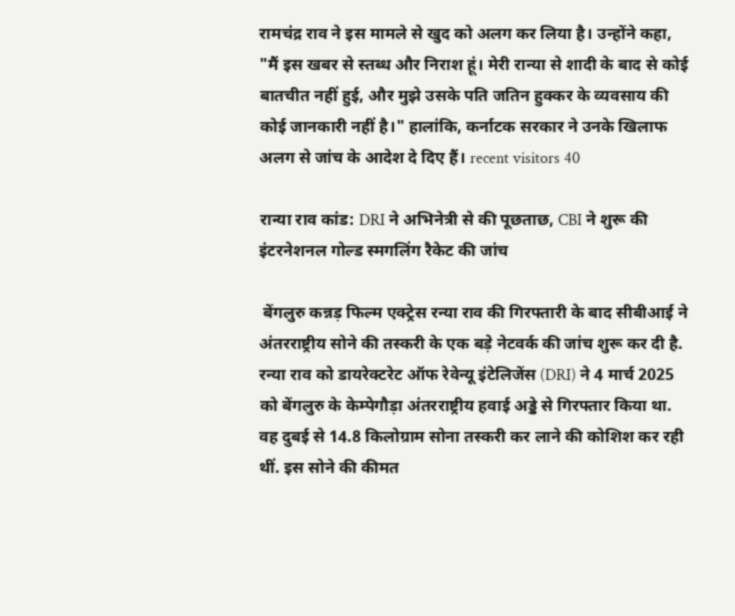रामचंद्र राव ने इस मामले से खुद को अलग कर लिया है। उन्होंने कहा, "मैं इस खबर से स्तब्ध और निराश हूं। मेरी रान्या से शादी के बाद से कोई बातचीत नहीं हुई, और मुझे उसके पति जतिन हुक्कर के व्यवसाय की कोई जानकारी नहीं है।" हालांकि, कर्नाटक सरकार ने उनके खिलाफ अलग से जांच के आदेश दे दिए हैं। recent visitors 40

रान्या राव कांड: DRI ने अभिनेत्री से की पूछताछ, CBI ने शुरू की इंटरनेशनल गोल्ड स्मगलिंग रैकेट की जांच

 बेंगलुरु कन्नड़ फिल्म एक्ट्रेस रन्या राव की गिरफ्तारी के बाद सीबीआई ने अंतरराष्ट्रीय सोने की तस्करी के एक बड़े नेटवर्क की जांच शुरू कर दी है. रन्या राव को डायरेक्टरेट ऑफ रेवेन्यू इंटेलिजेंस (DRI) ने 4 मार्च 2025 को बेंगलुरु के केम्पेगौड़ा अंतरराष्ट्रीय हवाई अड्डे से गिरफ्तार किया था. वह दुबई से 14.8 किलोग्राम सोना तस्करी कर लाने की कोशिश कर रही थीं. इस सोने की कीमत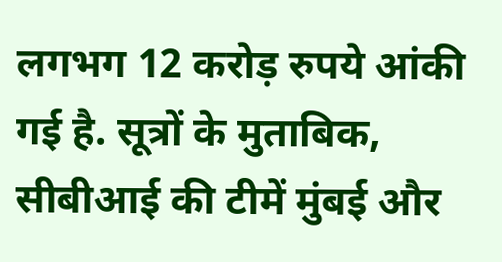लगभग 12 करोड़ रुपये आंकी गई है. सूत्रों के मुताबिक, सीबीआई की टीमें मुंबई और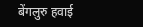बेंगलुरु हवाई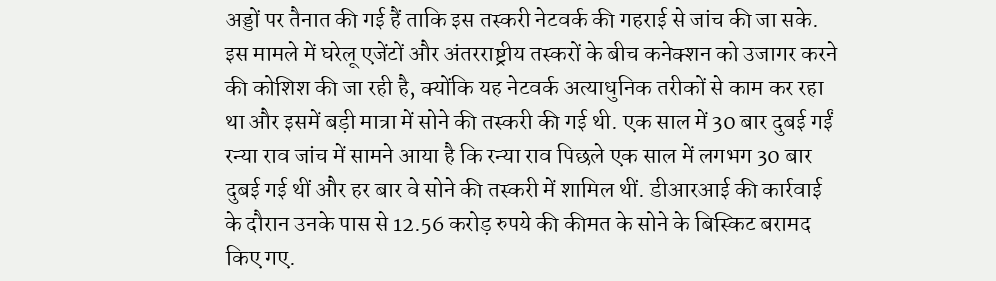अड्डों पर तैनात की गई हैं ताकि इस तस्करी नेटवर्क की गहराई से जांच की जा सके. इस मामले में घरेलू एजेंटों और अंतरराष्ट्रीय तस्करों के बीच कनेक्शन को उजागर करने की कोशिश की जा रही है, क्योंकि यह नेटवर्क अत्याधुनिक तरीकों से काम कर रहा था और इसमें बड़ी मात्रा में सोने की तस्करी की गई थी. एक साल में 30 बार दुबई गईं रन्या राव जांच में सामने आया है कि रन्या राव पिछले एक साल में लगभग 30 बार दुबई गई थीं और हर बार वे सोने की तस्करी में शामिल थीं. डीआरआई की कार्रवाई के दौरान उनके पास से 12.56 करोड़ रुपये की कीमत के सोने के बिस्किट बरामद किए गए.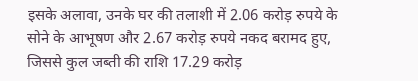इसके अलावा, उनके घर की तलाशी में 2.06 करोड़ रुपये के सोने के आभूषण और 2.67 करोड़ रुपये नकद बरामद हुए, जिससे कुल जब्ती की राशि 17.29 करोड़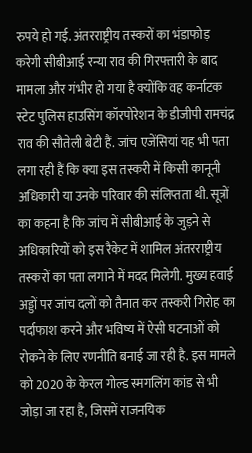रुपये हो गई. अंतरराष्ट्रीय तस्करों का भंडाफोड़ करेगी सीबीआई रन्या राव की गिरफ्तारी के बाद मामला और गंभीर हो गया है क्योंकि वह कर्नाटक स्टेट पुलिस हाउसिंग कॉरपोरेशन के डीजीपी रामचंद्र राव की सौतेली बेटी हैं. जांच एजेंसियां यह भी पता लगा रही हैं कि क्या इस तस्करी में किसी कानूनी अधिकारी या उनके परिवार की संलिप्तता थी. सूत्रों का कहना है कि जांच में सीबीआई के जुड़ने से अधिकारियों को इस रैकेट में शामिल अंतरराष्ट्रीय तस्करों का पता लगाने में मदद मिलेगी. मुख्य हवाई अड्डों पर जांच दलों को तैनात कर तस्करी गिरोह का पर्दाफाश करने और भविष्य में ऐसी घटनाओं को रोकने के लिए रणनीति बनाई जा रही है. इस मामले को 2020 के केरल गोल्ड स्मगलिंग कांड से भी जोड़ा जा रहा है, जिसमें राजनयिक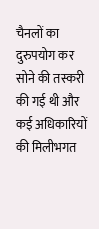चैनलों का दुरुपयोग कर सोने की तस्करी की गई थी और कई अधिकारियों की मिलीभगत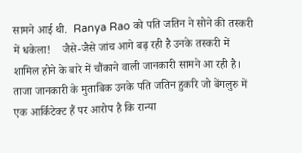सामने आई थी.  Ranya Rao को पति जतिन ने सोने की तस्करी में धकेला!    जैसे-जैसे जांच आगे बढ़ रही है उनके तस्करी में शामिल होने के बारे में चौंकाने वाली जानकारी सामने आ रही है। ताजा जानकारी के मुताबिक उनके पति जतिन हुकरि जो बेंगलुरु में एक आर्किटेक्ट हैं पर आरोप है कि रान्या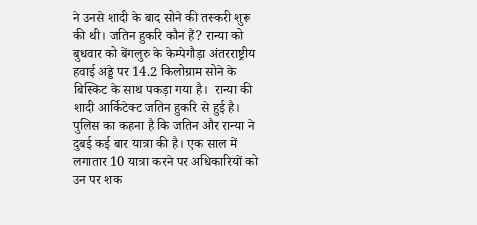ने उनसे शादी के बाद सोने की तस्करी शुरू की थी। जतिन हुकरि कौन हैं? रान्या को बुधवार को बेंगलुरु के केम्पेगौड़ा अंतरराष्ट्रीय हवाई अड्डे पर 14.2 किलोग्राम सोने के बिस्किट के साथ पकड़ा गया है।  रान्या की शादी आर्किटेक्ट जतिन हुकरि से हुई है। पुलिस का कहना है कि जतिन और रान्या ने दुबई कई बार यात्रा की है। एक साल में लगातार 10 यात्रा करने पर अधिकारियों को उन पर शक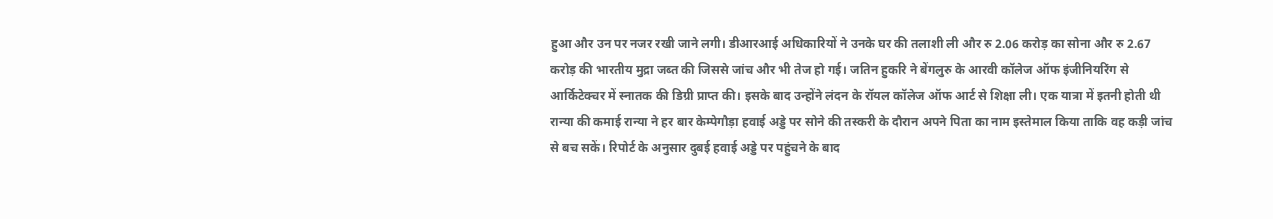हुआ और उन पर नजर रखी जाने लगी। डीआरआई अधिकारियों ने उनके घर की तलाशी ली और रु 2.06 करोड़ का सोना और रु 2.67 करोड़ की भारतीय मुद्रा जब्त की जिससे जांच और भी तेज हो गई। जतिन हुकरि ने बेंगलुरु के आरवी कॉलेज ऑफ इंजीनियरिंग से आर्किटेक्चर में स्नातक की डिग्री प्राप्त की। इसके बाद उन्होंने लंदन के रॉयल कॉलेज ऑफ आर्ट से शिक्षा ली। एक यात्रा में इतनी होती थी रान्या की कमाई रान्या ने हर बार केम्पेगौड़ा हवाई अड्डे पर सोने की तस्करी के दौरान अपने पिता का नाम इस्तेमाल किया ताकि वह कड़ी जांच से बच सकें। रिपोर्ट के अनुसार दुबई हवाई अड्डे पर पहुंचने के बाद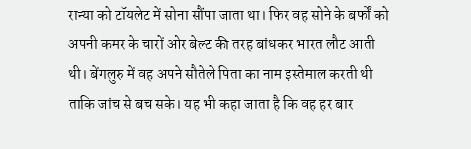रान्या को टॉयलेट में सोना सौंपा जाता था। फिर वह सोने के बर्फों को अपनी कमर के चारों ओर बेल्ट की तरह बांधकर भारत लौट आती थी। बेंगलुरु में वह अपने सौतेले पिता का नाम इस्तेमाल करती थी ताकि जांच से बच सके। यह भी कहा जाता है कि वह हर बार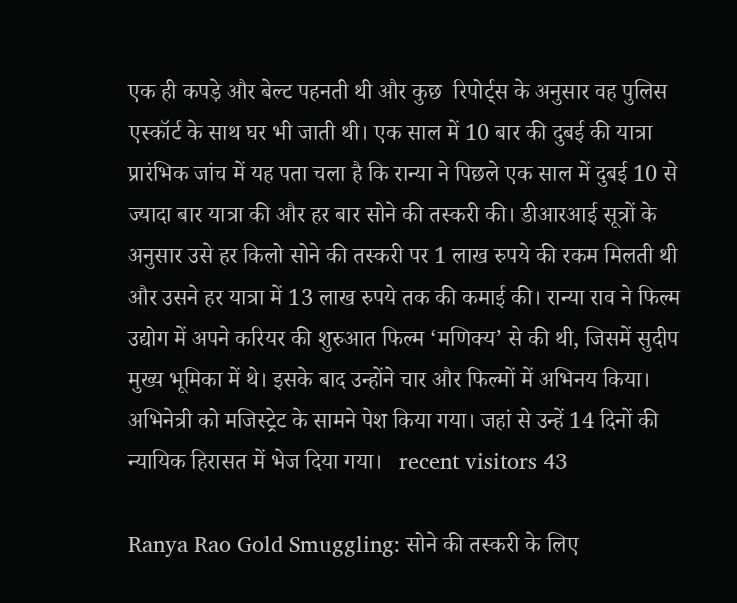एक ही कपड़े और बेल्ट पहनती थी और कुछ  रिपोर्ट्स के अनुसार वह पुलिस एस्कॉर्ट के साथ घर भी जाती थी। एक साल में 10 बार की दुबई की यात्रा प्रारंभिक जांच में यह पता चला है कि रान्या ने पिछले एक साल में दुबई 10 से ज्यादा बार यात्रा की और हर बार सोने की तस्करी की। डीआरआई सूत्रों के अनुसार उसे हर किलो सोने की तस्करी पर 1 लाख रुपये की रकम मिलती थी और उसने हर यात्रा में 13 लाख रुपये तक की कमाई की। रान्या राव ने फिल्म उद्योग में अपने करियर की शुरुआत फिल्म ‘मणिक्य’ से की थी, जिसमें सुदीप मुख्य भूमिका में थे। इसके बाद उन्होंने चार और फिल्मों में अभिनय किया। अभिनेत्री को मजिस्ट्रेट के सामने पेश किया गया। जहां से उन्हें 14 दिनों की न्यायिक हिरासत में भेज दिया गया।   recent visitors 43

Ranya Rao Gold Smuggling: सोने की तस्करी के लिए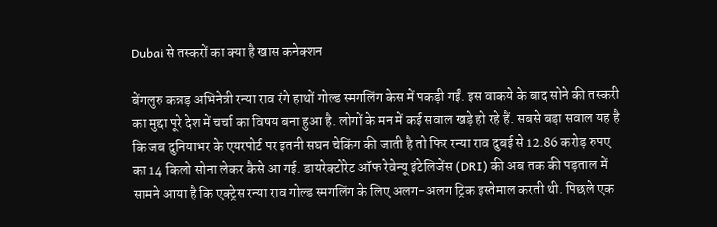Dubai से तस्करों का क्या है खास कनेक्शन

बेंगलुरु कन्नड़ अभिनेत्री रन्या राव रंगे हाथों गोल्ड स्मगलिंग केस में पकड़ी गईं. इस वाकये के बाद सोने की तस्करी का मुद्दा पूरे देश में चर्चा का विषय बना हुआ है. लोगों के मन में कई सवाल खड़े हो रहे हैं. सबसे बड़ा सवाल यह है कि जब दुनियाभर के एयरपोर्ट पर इतनी सघन चेकिंग की जाती है तो फिर रन्या राव दुबई से 12.86 करोड़ रुपए का 14 किलो सोना लेकर कैसे आ गई. डायरेक्टोरेट ऑफ रेवेन्यू इंटेलिजेंस (DRI) की अब तक की पड़ताल में सामने आया है कि एक्ट्रेस रन्या राव गोल्ड स्मगलिंग के लिए अलग-अलग ट्रिक इस्तेमाल करती थी. पिछले एक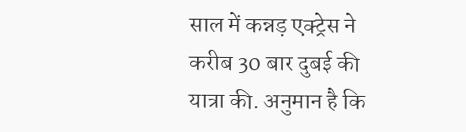साल में कन्नड़ एक्ट्रेस ने करीब 30 बार दुबई की यात्रा की. अनुमान है कि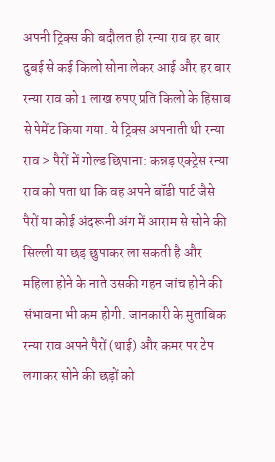अपनी ट्रिक्स की बदौलत ही रन्या राव हर बार दुबई से कई किलो सोना लेकर आई और हर बार रन्या राव को 1 लाख रुपए प्रति किलो के हिसाब से पेमेंट किया गया. ये ट्रिक्स अपनाती थी रन्या राव > पैरों में गोल्ड छिपाना: कन्नड़ एक्ट्रेस रन्या राव को पता था कि वह अपने बॉडी पार्ट जैसे पैरों या कोई अंदरूनी अंग में आराम से सोने की सिल्ली या छड़ छुपाकर ला सकती है और महिला होने के नाते उसकी गहन जांच होने की संभावना भी कम होगी. जानकारी के मुताबिक रन्या राव अपने पैरों (थाई) और कमर पर टेप लगाकर सोने की छड़ों को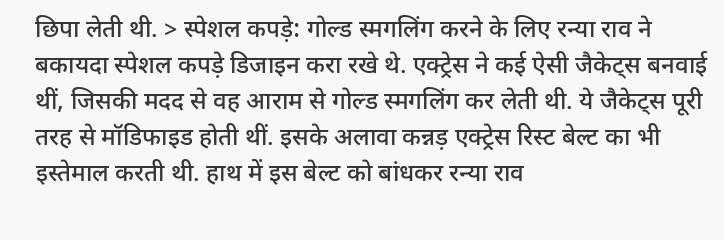छिपा लेती थी. > स्पेशल कपड़े: गोल्ड स्मगलिंग करने के लिए रन्या राव ने बकायदा स्पेशल कपड़े डिजाइन करा रखे थे. एक्ट्रेस ने कई ऐसी जैकेट्स बनवाई थीं, जिसकी मदद से वह आराम से गोल्ड स्मगलिंग कर लेती थी. ये जैकेट्स पूरी तरह से मॉडिफाइड होती थीं. इसके अलावा कन्नड़ एक्ट्रेस रिस्ट बेल्ट का भी इस्तेमाल करती थी. हाथ में इस बेल्ट को बांधकर रन्या राव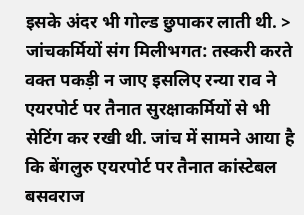इसके अंदर भी गोल्ड छुपाकर लाती थी. > जांचकर्मियों संग मिलीभगत: तस्करी करते वक्त पकड़ी न जाए इसलिए रन्या राव ने एयरपोर्ट पर तैनात सुरक्षाकर्मियों से भी सेटिंग कर रखी थी. जांच में सामने आया है कि बेंगलुरु एयरपोर्ट पर तैनात कांस्टेबल बसवराज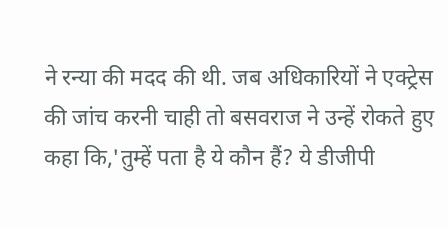ने रन्या की मदद की थी. जब अधिकारियों ने एक्ट्रेस की जांच करनी चाही तो बसवराज ने उन्हें रोकते हुए कहा कि,'तुम्हें पता है ये कौन हैं? ये डीजीपी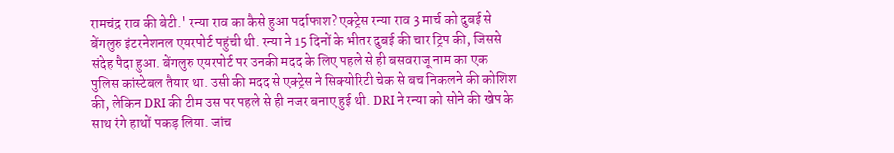रामचंद्र राव की बेटी.' रन्या राव का कैसे हुआ पर्दाफाश? एक्ट्रेस रन्या राव 3 मार्च को दुबई से बेंगलुरु इंटरनेशनल एयरपोर्ट पहुंची थी. रन्या ने 15 दिनों के भीतर दुबई की चार ट्रिप की, जिससे संदेह पैदा हुआ. बेंगलुरु एयरपोर्ट पर उनकी मदद के लिए पहले से ही बसवराजू नाम का एक पुलिस कांस्टेबल तैयार था. उसी की मदद से एक्ट्रेस ने सिक्योरिटी चेक से बच निकलने की कोशिश की, लेकिन DRI की टीम उस पर पहले से ही नजर बनाए हुई थी. DRI ने रन्या को सोने की खेप के साथ रंगे हाथों पकड़ लिया. जांच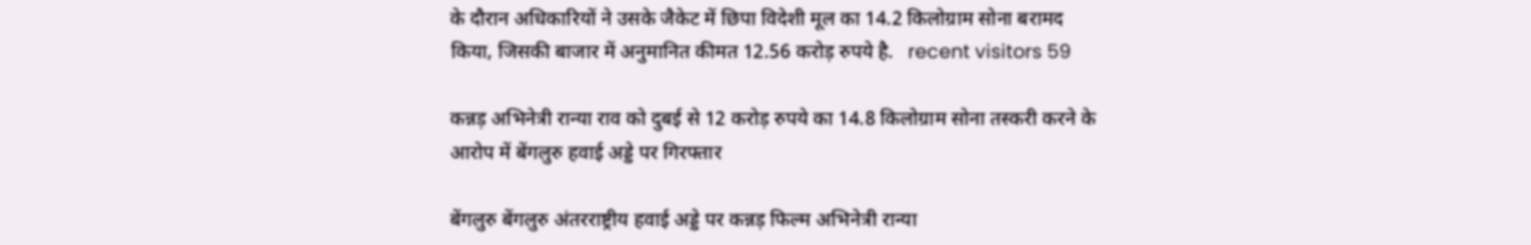के दौरान अधिकारियों ने उसके जैकेट में छिपा विदेशी मूल का 14.2 किलोग्राम सोना बरामद किया, जिसकी बाजार में अनुमानित कीमत 12.56 करोड़ रुपये है.   recent visitors 59

कन्नड़ अभिनेत्री रान्या राव को दुबई से 12 करोड़ रुपये का 14.8 किलोग्राम सोना तस्करी करने के आरोप में बेंगलुरु हवाई अड्डे पर गिरफ्तार

बेंगलुरु बेंगलुरु अंतरराष्ट्रीय हवाई अड्डे पर कन्नड़ फिल्म अभिनेत्री रान्या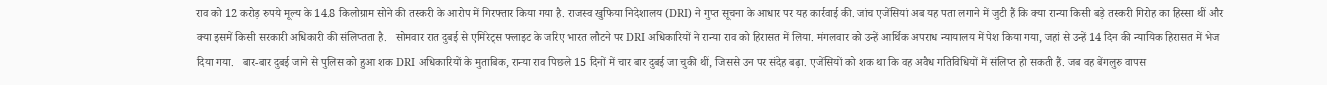राव को 12 करोड़ रुपये मूल्य के 14.8 किलोग्राम सोने की तस्करी के आरोप में गिरफ्तार किया गया है. राजस्व खुफिया निदेशालय (DRI) ने गुप्त सूचना के आधार पर यह कार्रवाई की. जांच एजेंसियां अब यह पता लगाने में जुटी हैं कि क्या रान्या किसी बड़े तस्करी गिरोह का हिस्सा थीं और क्या इसमें किसी सरकारी अधिकारी की संलिप्तता है.   सोमवार रात दुबई से एमिरेट्स फ्लाइट के जरिए भारत लौटने पर DRI अधिकारियों ने रान्या राव को हिरासत में लिया. मंगलवार को उन्हें आर्थिक अपराध न्यायालय में पेश किया गया, जहां से उन्हें 14 दिन की न्यायिक हिरासत में भेज दिया गया.   बार-बार दुबई जाने से पुलिस को हुआ शक DRI अधिकारियों के मुताबिक, रान्या राव पिछले 15 दिनों में चार बार दुबई जा चुकी थीं, जिससे उन पर संदेह बढ़ा. एजेंसियों को शक था कि वह अवैध गतिविधियों में संलिप्त हो सकती हैं. जब वह बेंगलुरु वापस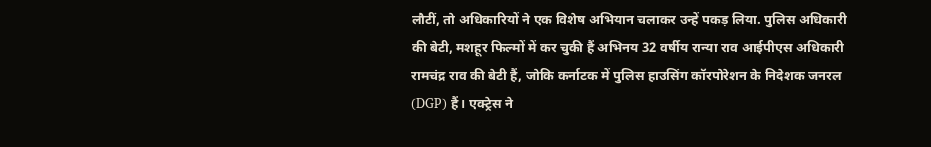लौटीं, तो अधिकारियों ने एक विशेष अभियान चलाकर उन्हें पकड़ लिया. पुलिस अधिकारी की बेटी, मशहूर फिल्मों में कर चुकी हैं अभिनय 32 वर्षीय रान्या राव आईपीएस अधिकारी रामचंद्र राव की बेटी हैं, जोकि कर्नाटक में पुलिस हाउसिंग कॉरपोरेशन के निदेशक जनरल (DGP) हैं। एक्ट्रेस ने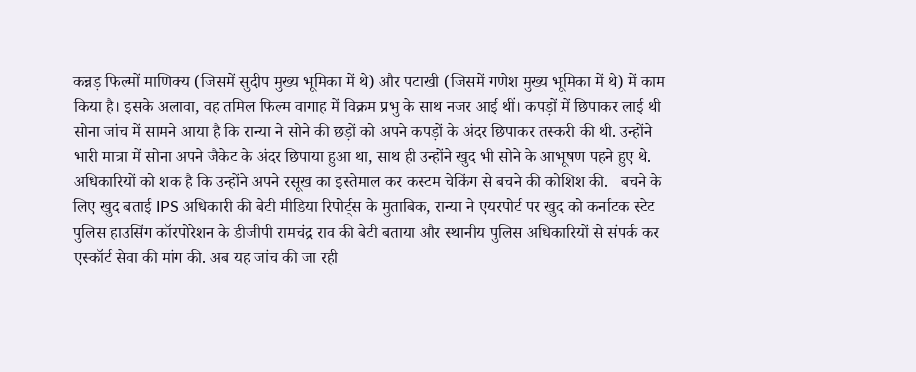कन्नड़ फिल्मों माणिक्य (जिसमें सुदीप मुख्य भूमिका में थे) और पटाखी (जिसमें गणेश मुख्य भूमिका में थे) में काम किया है। इसके अलावा, वह तमिल फिल्म वागाह में विक्रम प्रभु के साथ नजर आई थीं। कपड़ों में छिपाकर लाई थी सोना जांच में सामने आया है कि रान्या ने सोने की छड़ों को अपने कपड़ों के अंदर छिपाकर तस्करी की थी. उन्होंने भारी मात्रा में सोना अपने जैकेट के अंदर छिपाया हुआ था, साथ ही उन्होंने खुद भी सोने के आभूषण पहने हुए थे. अधिकारियों को शक है कि उन्होंने अपने रसूख का इस्तेमाल कर कस्टम चेकिंग से बचने की कोशिश की.   बचने के लिए खुद बताई IPS अधिकारी की बेटी मीडिया रिपोर्ट्स के मुताबिक, रान्या ने एयरपोर्ट पर खुद को कर्नाटक स्टेट पुलिस हाउसिंग कॉरपोरेशन के डीजीपी रामचंद्र राव की बेटी बताया और स्थानीय पुलिस अधिकारियों से संपर्क कर एस्कॉर्ट सेवा की मांग की. अब यह जांच की जा रही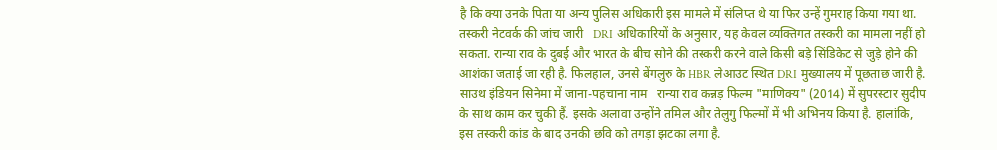है कि क्या उनके पिता या अन्य पुलिस अधिकारी इस मामले में संलिप्त थे या फिर उन्हें गुमराह किया गया था.   तस्करी नेटवर्क की जांच जारी   DRI अधिकारियों के अनुसार, यह केवल व्यक्तिगत तस्करी का मामला नहीं हो सकता. रान्या राव के दुबई और भारत के बीच सोने की तस्करी करने वाले किसी बड़े सिंडिकेट से जुड़े होने की आशंका जताई जा रही है. फिलहाल, उनसे बेंगलुरु के HBR लेआउट स्थित DRI मुख्यालय में पूछताछ जारी है.   साउथ इंडियन सिनेमा में जाना-पहचाना नाम   रान्या राव कन्नड़ फिल्म "माणिक्य" (2014) में सुपरस्टार सुदीप के साथ काम कर चुकी हैं. इसके अलावा उन्होंने तमिल और तेलुगु फिल्मों में भी अभिनय किया है. हालांकि, इस तस्करी कांड के बाद उनकी छवि को तगड़ा झटका लगा है.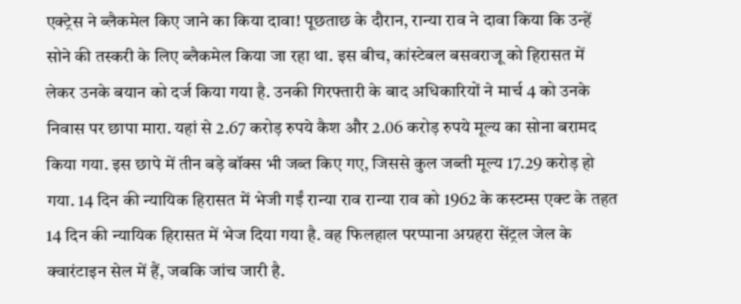एक्ट्रेस ने ब्लैकमेल किए जाने का किया दावा! पूछताछ के दौरान, रान्या राव ने दावा किया कि उन्हें सोने की तस्करी के लिए ब्लैकमेल किया जा रहा था. इस बीच, कांस्टेबल बसवराजू को हिरासत में लेकर उनके बयान को दर्ज किया गया है. उनकी गिरफ्तारी के बाद अधिकारियों ने मार्च 4 को उनके निवास पर छापा मारा. यहां से 2.67 करोड़ रुपये कैश और 2.06 करोड़ रुपये मूल्य का सोना बरामद किया गया. इस छापे में तीन बड़े बॉक्स भी जब्त किए गए, जिससे कुल जब्ती मूल्य 17.29 करोड़ हो गया. 14 दिन की न्यायिक हिरासत में भेजी गईं रान्या राव रान्या राव को 1962 के कस्टम्स एक्ट के तहत 14 दिन की न्यायिक हिरासत में भेज दिया गया है. वह फिलहाल परप्पाना अग्रहरा सेंट्रल जेल के क्वारंटाइन सेल में हैं, जबकि जांच जारी है.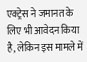एक्ट्रेस ने जमानत के लिए भी आवेदन किया है, लेकिन इस मामले में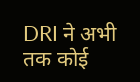DRI ने अभी तक कोई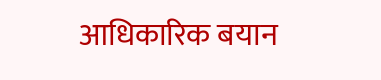आधिकारिक बयान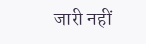जारी नहीं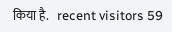किया है.   recent visitors 59